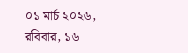০১ মার্চ ২০২৬, রবিবার, ১৬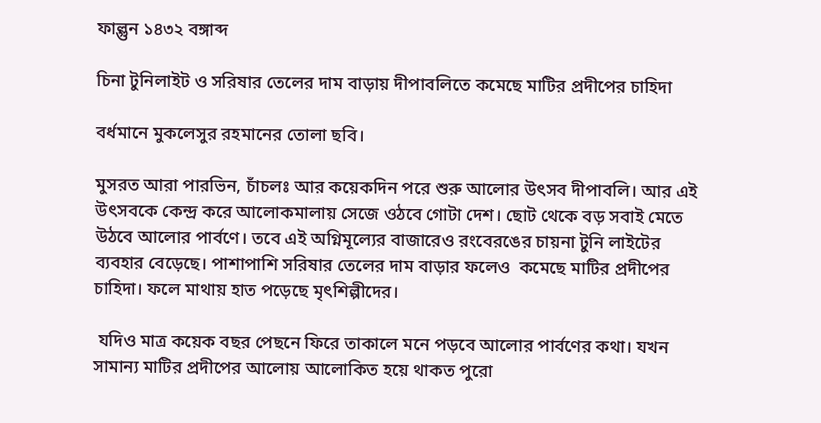ফাল্গুন ১৪৩২ বঙ্গাব্দ

চিনা টুনিলাইট ও সরিষার তেলের দাম বাড়ায় দীপাবলিতে কমেছে মাটির প্রদীপের চাহিদা

বর্ধমানে মুকলেসুর রহমানের তোলা ছবি।

মুসরত আরা পারভিন, চাঁচলঃ আর কয়েকদিন পরে শুরু আলোর উৎসব দীপাবলি। আর এই উৎসবকে কেন্দ্র করে আলোকমালায় সেজে ওঠবে গোটা দেশ। ছোট থেকে বড় সবাই মেতে উঠবে আলোর পার্বণে। তবে এই অগ্নিমূল্যের বাজারেও রংবেরঙের চায়না টুনি লাইটের ব্যবহার বেড়েছে। পাশাপাশি সরিষার তেলের দাম বাড়ার ফলেও  কমেছে মাটির প্রদীপের চাহিদা। ফলে মাথায় হাত পড়েছে মৃৎশিল্পীদের।

 যদিও মাত্র কয়েক বছর পেছনে ফিরে তাকালে মনে পড়বে আলোর পার্বণের কথা। যখন সামান্য মাটির প্রদীপের আলোয় আলোকিত হয়ে থাকত পুরো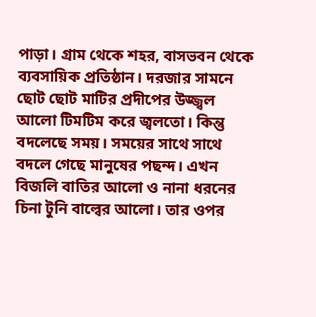পাড়া। গ্রাম থেকে শহর, বাসভবন থেকে ব্যবসায়িক প্রতিষ্ঠান। দরজার সামনে ছোট ছোট মাটির প্রদীপের উজ্জ্বল আলো টিমটিম করে জ্বলতো। কিন্তু বদলেছে সময়। সময়ের সাথে সাথে বদলে গেছে মানুষের পছন্দ। এখন বিজলি বাতির আলো ও নানা ধরনের চিনা টুনি বাল্বের আলো। তার ওপর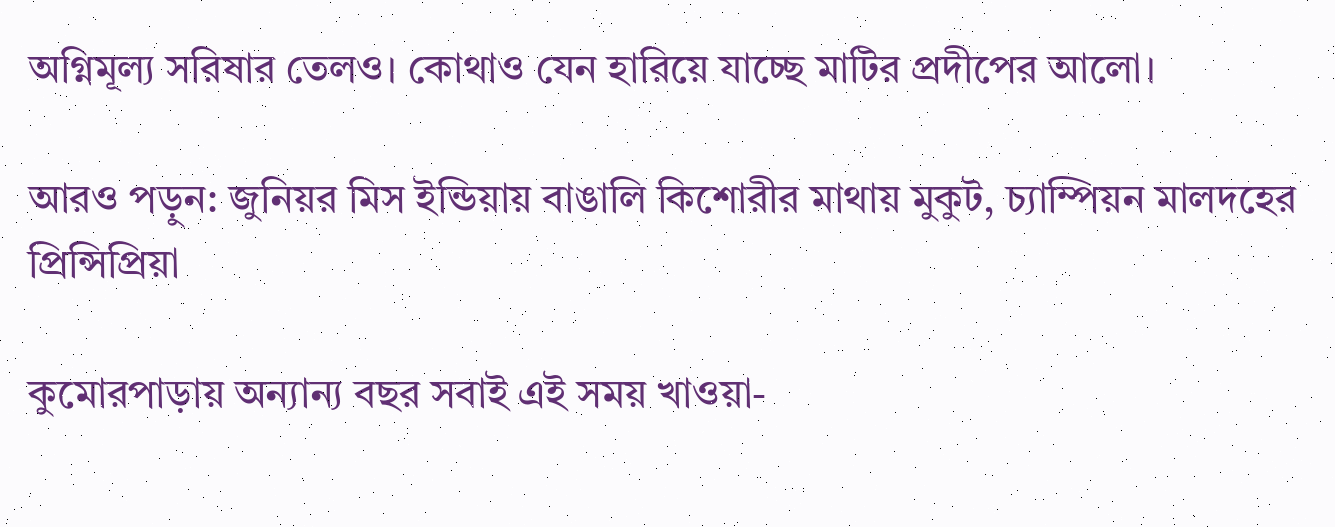অগ্নিমূল্য সরিষার তেলও। কোথাও যেন হারিয়ে যাচ্ছে মাটির প্রদীপের আলো।

আরও পড়ুন: জুনিয়র মিস ইন্ডিয়ায় বাঙালি কিশোরীর মাথায় মুকুট, চ্যাম্পিয়ন মালদহের প্রিন্সিপ্রিয়া

কুমোরপাড়ায় অন্যান্য বছর সবাই এই সময় খাওয়া-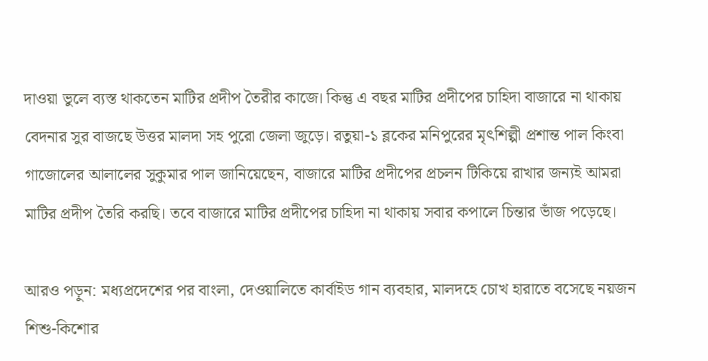দাওয়া ভুলে ব্যস্ত থাকতেন মাটির প্রদীপ তৈরীর কাজে। কিন্তু এ বছর মাটির প্রদীপের চাহিদা বাজারে না থাকায় বেদনার সুর বাজছে উত্তর মালদা সহ পুরো জেলা জুড়ে। রতুয়া-১ ব্লকের মনিপুরের মৃৎশিল্পী প্রশান্ত পাল কিংবা গাজোলের আলালের সুকুমার পাল জানিয়েছেন, বাজারে মাটির প্রদীপের প্রচলন টিকিয়ে রাখার জন্যই আমরা মাটির প্রদীপ তৈরি করছি। তবে বাজারে মাটির প্রদীপের চাহিদা না থাকায় সবার কপালে চিন্তার ভাঁজ পড়েছে।

আরও পড়ুন: মধ্যপ্রদেশের পর বাংলা, দেওয়ালিতে কার্বাইড গান ব্যবহার, মালদহে চোখ হারাতে বসেছে নয়জন শিশু-কিশোর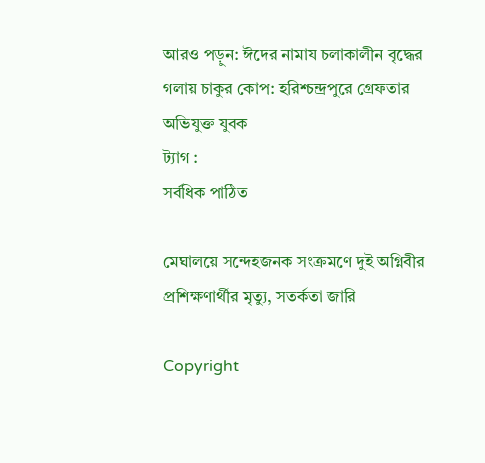আরও পড়ুন: ঈদের নামায চলাকালীন বৃদ্ধের গলায় চাকুর কোপ: হরিশ্চন্দ্রপুরে গ্রেফতার অভিযুক্ত যুবক
ট্যাগ :
সর্বধিক পাঠিত

মেঘালয়ে সন্দেহজনক সংক্রমণে দুই অগ্নিবীর প্রশিক্ষণার্থীর মৃত্যু, সতর্কতা জারি

Copyright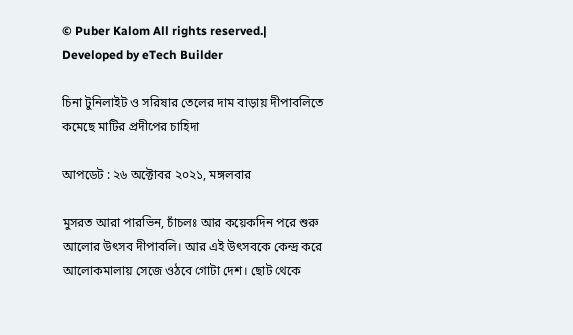© Puber Kalom All rights reserved.| Developed by eTech Builder

চিনা টুনিলাইট ও সরিষার তেলের দাম বাড়ায় দীপাবলিতে কমেছে মাটির প্রদীপের চাহিদা

আপডেট : ২৬ অক্টোবর ২০২১, মঙ্গলবার

মুসরত আরা পারভিন, চাঁচলঃ আর কয়েকদিন পরে শুরু আলোর উৎসব দীপাবলি। আর এই উৎসবকে কেন্দ্র করে আলোকমালায় সেজে ওঠবে গোটা দেশ। ছোট থেকে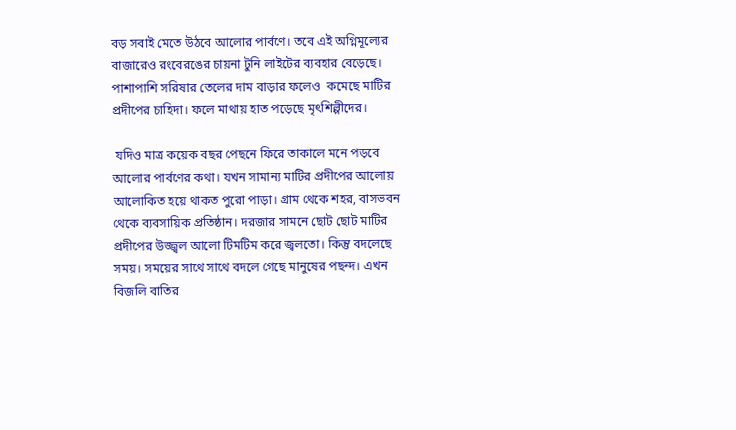বড় সবাই মেতে উঠবে আলোর পার্বণে। তবে এই অগ্নিমূল্যের বাজারেও রংবেরঙের চায়না টুনি লাইটের ব্যবহার বেড়েছে। পাশাপাশি সরিষার তেলের দাম বাড়ার ফলেও  কমেছে মাটির প্রদীপের চাহিদা। ফলে মাথায় হাত পড়েছে মৃৎশিল্পীদের।

 যদিও মাত্র কয়েক বছর পেছনে ফিরে তাকালে মনে পড়বে আলোর পার্বণের কথা। যখন সামান্য মাটির প্রদীপের আলোয় আলোকিত হয়ে থাকত পুরো পাড়া। গ্রাম থেকে শহর, বাসভবন থেকে ব্যবসায়িক প্রতিষ্ঠান। দরজার সামনে ছোট ছোট মাটির প্রদীপের উজ্জ্বল আলো টিমটিম করে জ্বলতো। কিন্তু বদলেছে সময়। সময়ের সাথে সাথে বদলে গেছে মানুষের পছন্দ। এখন বিজলি বাতির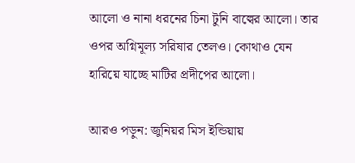আলো ও নানা ধরনের চিনা টুনি বাল্বের আলো। তার ওপর অগ্নিমূল্য সরিষার তেলও। কোথাও যেন হারিয়ে যাচ্ছে মাটির প্রদীপের আলো।

আরও পড়ুন: জুনিয়র মিস ইন্ডিয়ায়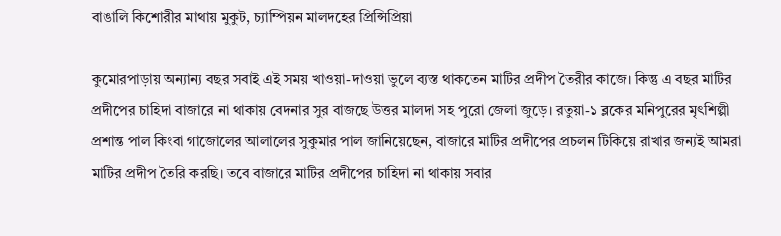বাঙালি কিশোরীর মাথায় মুকুট, চ্যাম্পিয়ন মালদহের প্রিন্সিপ্রিয়া

কুমোরপাড়ায় অন্যান্য বছর সবাই এই সময় খাওয়া-দাওয়া ভুলে ব্যস্ত থাকতেন মাটির প্রদীপ তৈরীর কাজে। কিন্তু এ বছর মাটির প্রদীপের চাহিদা বাজারে না থাকায় বেদনার সুর বাজছে উত্তর মালদা সহ পুরো জেলা জুড়ে। রতুয়া-১ ব্লকের মনিপুরের মৃৎশিল্পী প্রশান্ত পাল কিংবা গাজোলের আলালের সুকুমার পাল জানিয়েছেন, বাজারে মাটির প্রদীপের প্রচলন টিকিয়ে রাখার জন্যই আমরা মাটির প্রদীপ তৈরি করছি। তবে বাজারে মাটির প্রদীপের চাহিদা না থাকায় সবার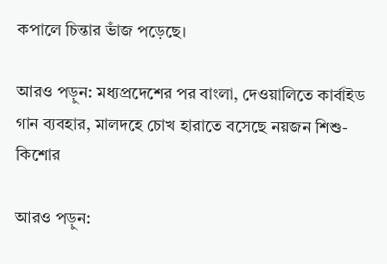কপালে চিন্তার ভাঁজ পড়েছে।

আরও পড়ুন: মধ্যপ্রদেশের পর বাংলা, দেওয়ালিতে কার্বাইড গান ব্যবহার, মালদহে চোখ হারাতে বসেছে নয়জন শিশু-কিশোর

আরও পড়ুন: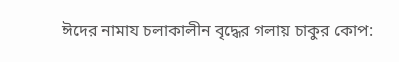ঈদের নামায চলাকালীন বৃদ্ধের গলায় চাকুর কোপ: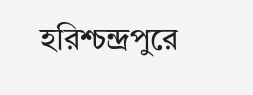হরিশ্চন্দ্রপুরে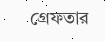গ্রেফতার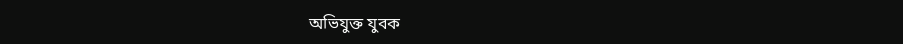অভিযুক্ত যুবক